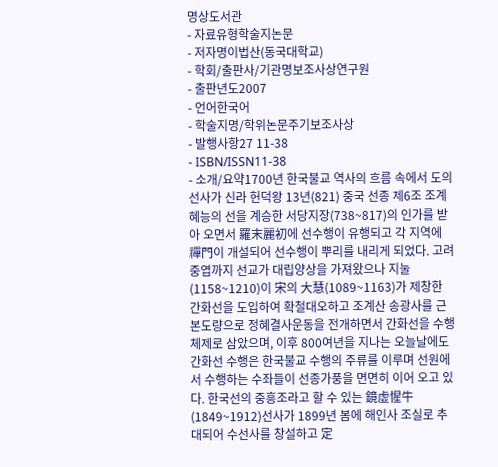명상도서관
- 자료유형학술지논문
- 저자명이법산(동국대학교)
- 학회/출판사/기관명보조사상연구원
- 출판년도2007
- 언어한국어
- 학술지명/학위논문주기보조사상
- 발행사항27 11-38
- ISBN/ISSN11-38
- 소개/요약1700년 한국불교 역사의 흐름 속에서 도의선사가 신라 헌덕왕 13년(821) 중국 선종 제6조 조계혜능의 선을 계승한 서당지장(738~817)의 인가를 받아 오면서 羅末麗初에 선수행이 유행되고 각 지역에 禪門이 개설되어 선수행이 뿌리를 내리게 되었다. 고려 중엽까지 선교가 대립양상을 가져왔으나 지눌(1158~1210)이 宋의 大慧(1089~1163)가 제창한 간화선을 도입하여 확철대오하고 조계산 송광사를 근본도량으로 정혜결사운동을 전개하면서 간화선을 수행체제로 삼았으며, 이후 800여년을 지나는 오늘날에도 간화선 수행은 한국불교 수행의 주류를 이루며 선원에서 수행하는 수좌들이 선종가풍을 면면히 이어 오고 있다. 한국선의 중흥조라고 할 수 있는 鏡虛惺牛(1849~1912)선사가 1899년 봄에 해인사 조실로 추대되어 수선사를 창설하고 定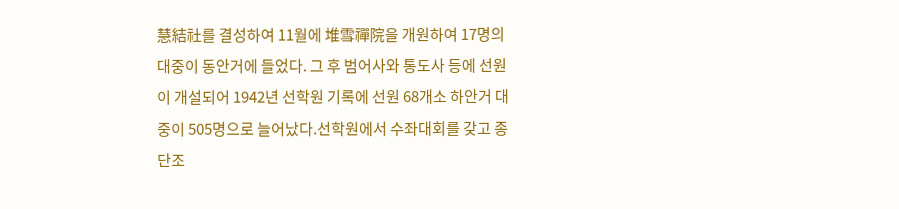慧結社를 결성하여 11월에 堆雪禪院을 개원하여 17명의 대중이 동안거에 들었다. 그 후 범어사와 통도사 등에 선원이 개설되어 1942년 선학원 기록에 선원 68개소 하안거 대중이 505명으로 늘어났다.선학원에서 수좌대회를 갖고 종단조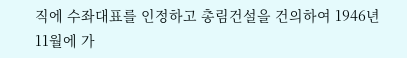직에 수좌대표를 인정하고 총림건설을 건의하여 1946년 11월에 가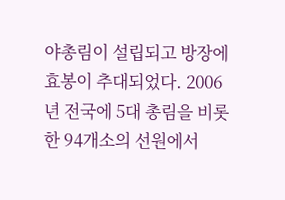야총림이 설립되고 방장에 효봉이 추대되었다. 2006년 전국에 5대 총림을 비롯한 94개소의 선원에서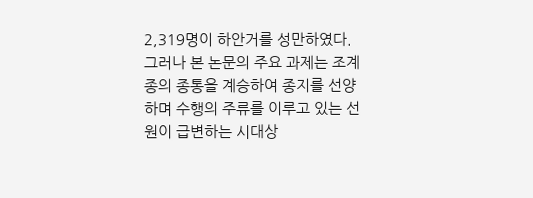2,319명이 하안거를 성만하였다. 그러나 본 논문의 주요 과제는 조계종의 종통을 계승하여 종지를 선양하며 수행의 주류를 이루고 있는 선원이 급변하는 시대상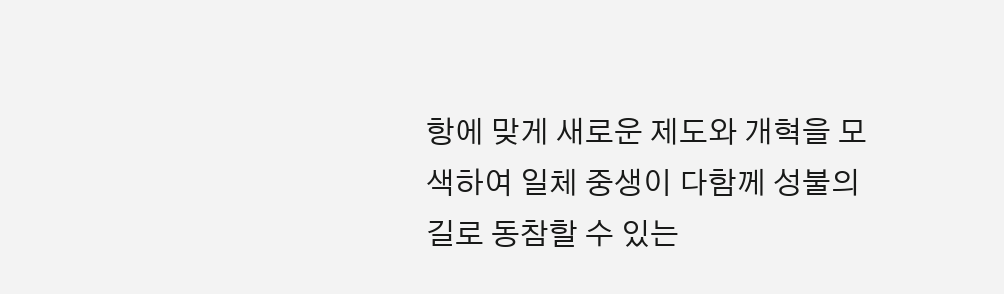항에 맞게 새로운 제도와 개혁을 모색하여 일체 중생이 다함께 성불의 길로 동참할 수 있는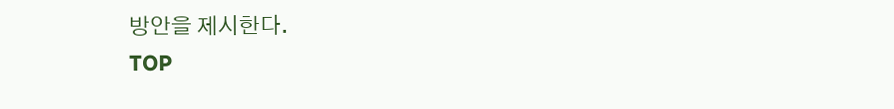방안을 제시한다.
TOP